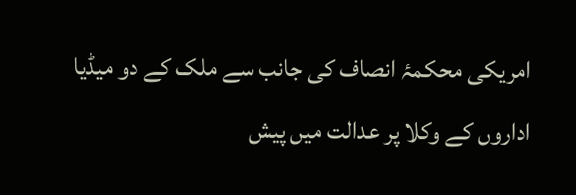امریکی محکمۂ انصاف کی جانب سے ملک کے دو میڈیا اداروں کے وکلا پر عدالت میں پیش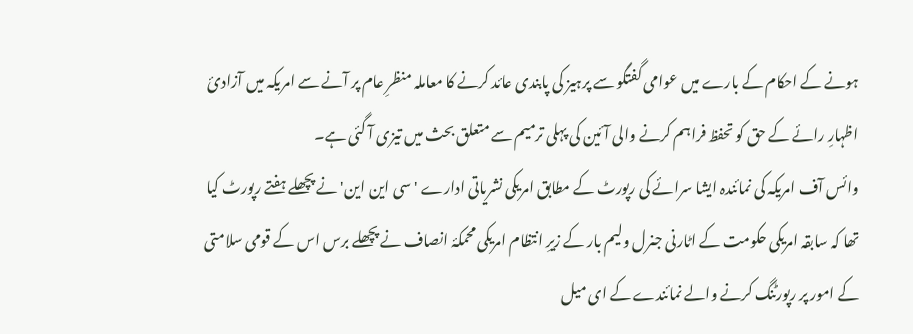ہونے کے احکام کے بارے میں عوامی گفتگو سے پرہیز کی پابندی عائد کرنے کا معاملہ منظرِ عام پر آنے سے امریکہ میں آزادیٔ اظہارِ رائے کے حق کو تحفظ فراہم کرنے والی آئین کی پہلی ترمیم سے متعلق بحث میں تیزی آ گئی ہے۔
وائس آف امریکہ کی نمائندہ ایشا سرائے کی رپورٹ کے مطابق امریکی نشریاتی ادارے 'سی این این' نے پچھلے ہفتے رپورٹ کیا تھا کہ سابقہ امریکی حکومت کے اٹارنی جنرل ولیم بار کے زیرِ انتظام امریکی محمکۂ انصاف نے پچھلے برس اس کے قومی سلامتی کے امور پر رپورٹنگ کرنے والے نمائندے کے ای میل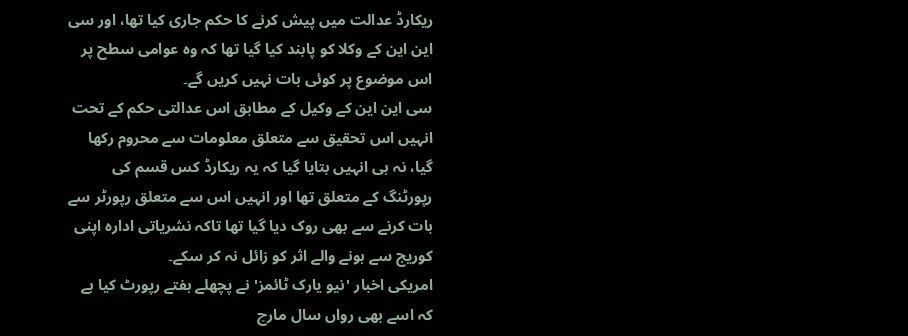ریکارڈ عدالت میں پیش کرنے کا حکم جاری کیا تھا، اور سی این این کے وکلا کو پابند کیا گیا تھا کہ وہ عوامی سطح پر اس موضوع پر کوئی بات نہیں کریں گے۔
سی این این کے وکیل کے مطابق اس عدالتی حکم کے تحت انہیں اس تحقیق سے متعلق معلومات سے محروم رکھا گیا، نہ ہی انہیں بتایا گیا کہ یہ ریکارڈ کس قسم کی رپورٹنگ کے متعلق تھا اور انہیں اس سے متعلق رپورٹر سے بات کرنے سے بھی روک دیا گیا تھا تاکہ نشریاتی ادارہ اپنی کوریج سے ہونے والے اثر کو زائل نہ کر سکے۔
امریکی اخبار 'نیو یارک ٹائمز' نے پچھلے ہفتے رپورٹ کیا ہے کہ اسے بھی رواں سال مارچ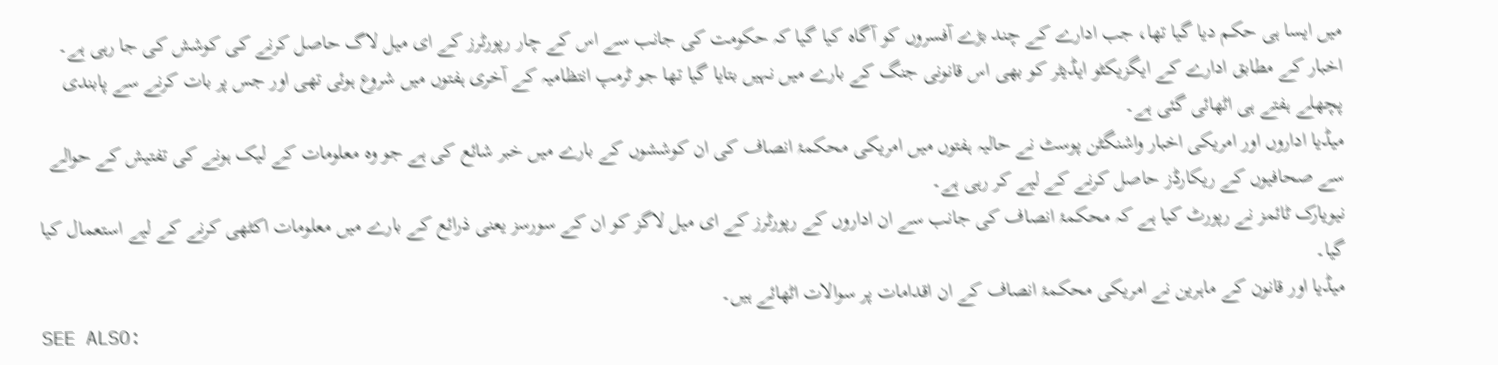میں ایسا ہی حکم دیا گیا تھا، جب ادارے کے چند بڑے آفسروں کو آگاہ کیا گیا کہ حکومت کی جانب سے اس کے چار رپورٹرز کے ای میل لاگ حاصل کرنے کی کوشش کی جا رہی ہے۔
اخبار کے مطابق ادارے کے ایگزیکٹو ایڈیٹر کو بھی اس قانونی جنگ کے بارے میں نہیں بتایا گیا تھا جو ٹرمپ انتظامیہ کے آخری ہفتوں میں شروع ہوئی تھی اور جس پر بات کرنے سے پابندی پچھلے ہفتے ہی اٹھائی گئی ہے۔
میڈیا اداروں اور امریکی اخبار واشنگٹن پوسٹ نے حالیہ ہفتوں میں امریکی محکمۂ انصاف کی ان کوششوں کے بارے میں خبر شائع کی ہے جو وہ معلومات کے لیک ہونے کی تفتیش کے حوالے سے صحافیوں کے ریکارڈز حاصل کرنے کے لیے کر رہی ہے۔
نیویارک ٹائمز نے رپورٹ کیا ہے کہ محکمۂ انصاف کی جانب سے ان اداروں کے رپورٹرز کے ای میل لاگز کو ان کے سورسز یعنی ذرائع کے بارے میں معلومات اکٹھی کرنے کے لیے استعمال کیا گیا۔
میڈیا اور قانون کے ماہرین نے امریکی محکمۂ انصاف کے ان اقدامات پر سوالات اٹھائے ہیں۔
SEE ALSO: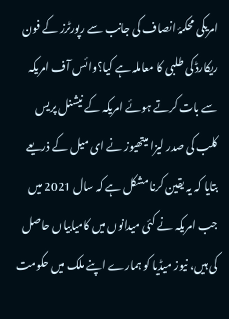امریکی محکمۂ انصاف کی جانب سے رپورٹرز کے فون ریکارڈ کی طلبی کا معاملہ ہے کیا؟وائس آف امریکہ سے بات کرتے ہوئے امریکہ کے نیشنل پریس کلب کی صدر لیزا میتھیوز نے ای میل کے ذریعے بتایا کہ یہ یقین کرنا مشکل ہے کہ سال 2021 میں جب امریکہ نے کئی میدانوں میں کامیابیاں حاصل کی ہیں، نیوز میڈیا کو ہمارے اپنے ملک میں حکومت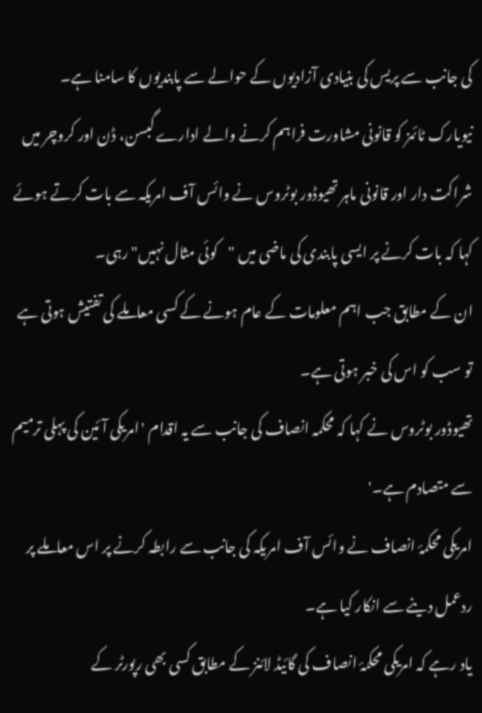کی جانب سے پریس کی بنیادی آزادیوں کے حوالے سے پابندیوں کا سامنا ہے۔
نیویارک ٹائمز کو قانونی مشاورت فراہم کرنے والے ادارے گبسن، ڈن اور کروچر میں شراکت دار اور قانونی ماہر تھیوڈور بوٹروس نے وائس آف امریکہ سے بات کرتے ہوئے کہا کہ بات کرنے پر ایسی پابندی کی ماضی میں "کوئی مثال نہیں" رہی۔
ان کے مطابق جب اہم معلومات کے عام ہونے کے کسی معاملے کی تفتیش ہوتی ہے تو سب کو اس کی خبر ہوتی ہے۔
تھیوڈور بوٹروس نے کہا کہ محکمہ انصاف کی جانب سے یہ اقدام 'امریکی آئین کی پہلی ترمیم سے متصادم ہے۔'
امریکی محکمۂ انصاف نے وائس آف امریکہ کی جانب سے رابطہ کرنے پر اس معاملے پر ردعمل دینے سے انکار کیا ہے۔
یاد رہے کہ امریکی محکمۂ انصاف کی گائیڈ لائنز کے مطابق کسی بھی رپورٹر کے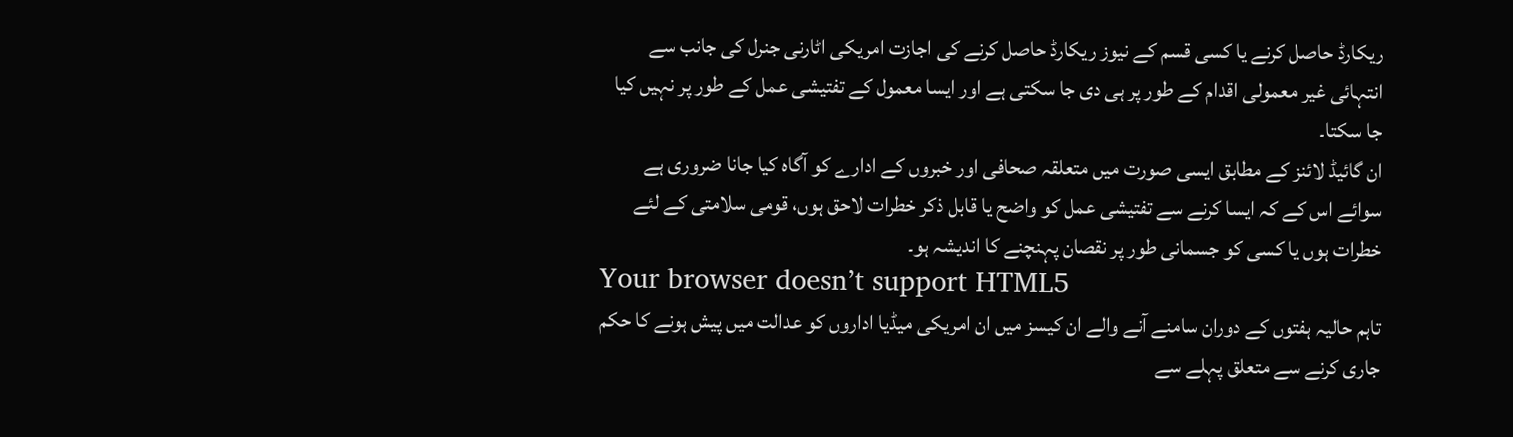ریکارڈ حاصل کرنے یا کسی قسم کے نیوز ریکارڈ حاصل کرنے کی اجازت امریکی اٹارنی جنرل کی جانب سے انتہائی غیر معمولی اقدام کے طور پر ہی دی جا سکتی ہے اور ایسا معمول کے تفتیشی عمل کے طور پر نہیں کیا جا سکتا۔
ان گائیڈ لائنز کے مطابق ایسی صورت میں متعلقہ صحافی اور خبروں کے ادارے کو آگاہ کیا جانا ضروری ہے سوائے اس کے کہ ایسا کرنے سے تفتیشی عمل کو واضح یا قابل ذکر خطرات لاحق ہوں، قومی سلامتی کے لئے خطرات ہوں یا کسی کو جسمانی طور پر نقصان پہنچنے کا اندیشہ ہو۔
Your browser doesn’t support HTML5
تاہم حالیہ ہفتوں کے دوران سامنے آنے والے ان کیسز میں ان امریکی میڈیا اداروں کو عدالت میں پیش ہونے کا حکم جاری کرنے سے متعلق پہلے سے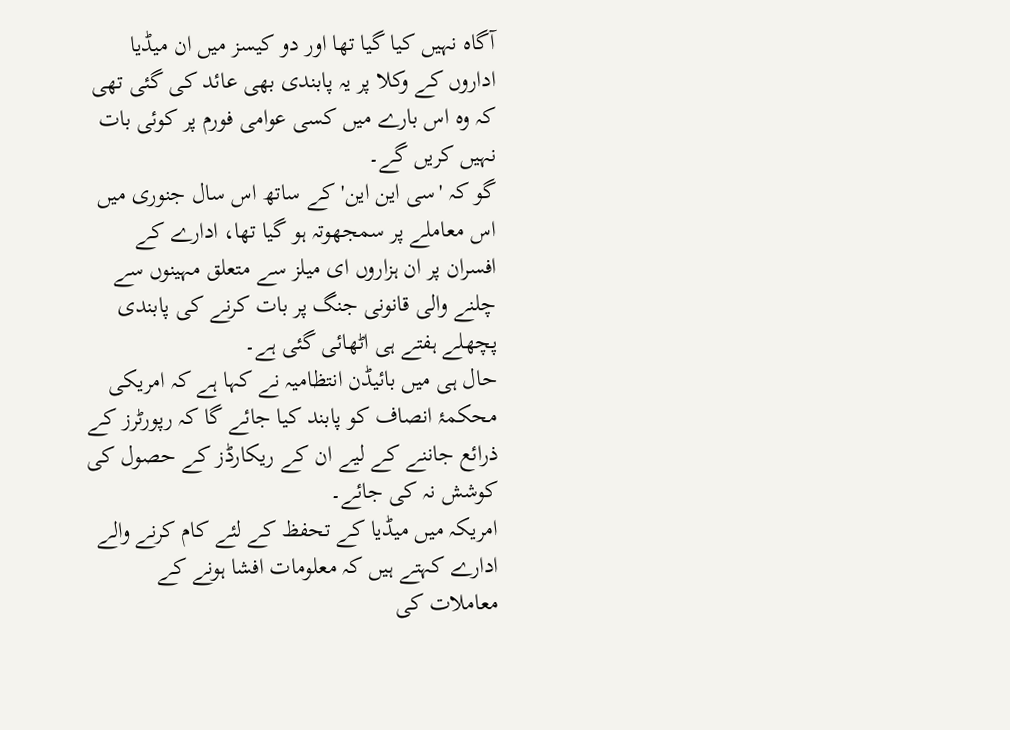آگاہ نہیں کیا گیا تھا اور دو کیسز میں ان میڈیا اداروں کے وکلا پر یہ پابندی بھی عائد کی گئی تھی کہ وہ اس بارے میں کسی عوامی فورم پر کوئی بات نہیں کریں گے۔
گو کہ 'سی این این' کے ساتھ اس سال جنوری میں اس معاملے پر سمجھوتہ ہو گیا تھا، ادارے کے افسران پر ان ہزاروں ای میلز سے متعلق مہینوں سے چلنے والی قانونی جنگ پر بات کرنے کی پابندی پچھلے ہفتے ہی اٹھائی گئی ہے۔
حال ہی میں بائیڈن انتظامیہ نے کہا ہے کہ امریکی محکمۂ انصاف کو پابند کیا جائے گا کہ رپورٹرز کے ذرائع جاننے کے لیے ان کے ریکارڈز کے حصول کی کوشش نہ کی جائے۔
امریکہ میں میڈیا کے تحفظ کے لئے کام کرنے والے ادارے کہتے ہیں کہ معلومات افشا ہونے کے معاملات کی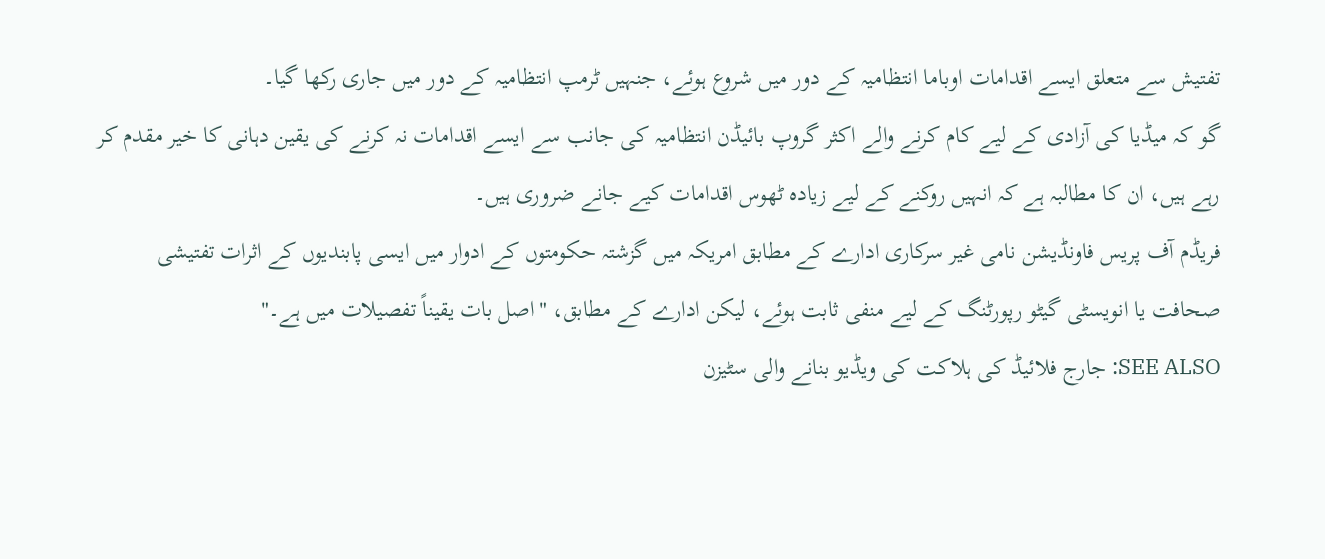تفتیش سے متعلق ایسے اقدامات اوباما انتظامیہ کے دور میں شروع ہوئے، جنہیں ٹرمپ انتظامیہ کے دور میں جاری رکھا گیا۔
گو کہ میڈیا کی آزادی کے لیے کام کرنے والے اکثر گروپ بائیڈن انتظامیہ کی جانب سے ایسے اقدامات نہ کرنے کی یقین دہانی کا خیر مقدم کر رہے ہیں، ان کا مطالبہ ہے کہ انہیں روکنے کے لیے زیادہ ٹھوس اقدامات کیے جانے ضروری ہیں۔
فریڈم آف پریس فاونڈیشن نامی غیر سرکاری ادارے کے مطابق امریکہ میں گزشتہ حکومتوں کے ادوار میں ایسی پابندیوں کے اثرات تفتیشی صحافت یا انویسٹی گیٹو رپورٹنگ کے لیے منفی ثابت ہوئے، لیکن ادارے کے مطابق، "اصل بات یقیناً تفصیلات میں ہے۔"
SEE ALSO: جارج فلائیڈ کی ہلاکت کی ویڈیو بنانے والی سٹیزن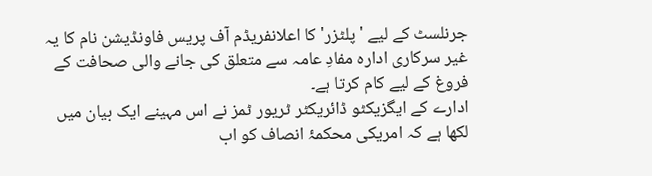جرنلسٹ کے لیے 'پلٹزر' کا اعلانفریڈم آف پریس فاونڈیشن نام کا یہ غیر سرکاری ادارہ مفادِ عامہ سے متعلق کی جانے والی صحافت کے فروغ کے لیے کام کرتا ہے۔
ادارے کے ایگزیکٹو ڈائریکٹر ٹریور ٹمز نے اس مہینے ایک بیان میں لکھا ہے کہ امریکی محکمۂ انصاف کو اب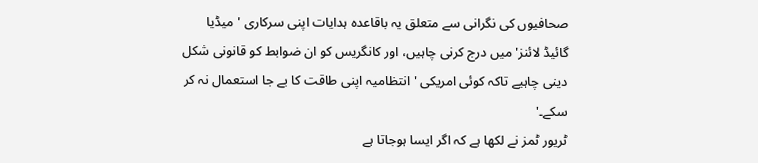صحافیوں کی نگرانی سے متعلق یہ باقاعدہ ہدایات اپنی سرکاری 'میڈیا گائیڈ لائنز' میں درج کرنی چاہیں، اور کانگریس کو ان ضوابط کو قانونی شکل دینی چاہیے تاکہ کوئی امریکی 'انتظامیہ اپنی طاقت کا بے جا استعمال نہ کر سکے۔'
ٹریور ٹمز نے لکھا ہے کہ اگر ایسا ہوجاتا ہے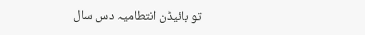تو بائیڈن انتطامیہ دس سال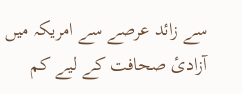سے زائد عرصے سے امریکہ میں آزادیٔ صحافت کے لیے کم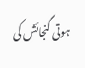ہوتی گنجائش کی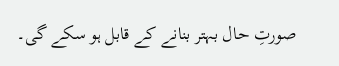صورتِ حال بہتر بنانے کے قابل ہو سکے گی۔